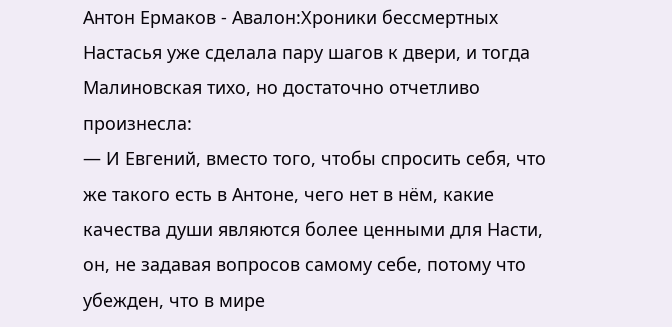Антон Ермаков - Авалон:Хроники бессмертных
Настасья уже сделала пару шагов к двери, и тогда Малиновская тихо, но достаточно отчетливо произнесла:
— И Евгений, вместо того, чтобы спросить себя, что же такого есть в Антоне, чего нет в нём, какие качества души являются более ценными для Насти, он, не задавая вопросов самому себе, потому что убежден, что в мире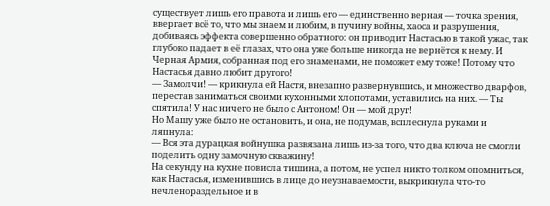существует лишь его правота и лишь его — единственно верная — точка зрения, ввергает всё то, что мы знаем и любим, в пучину войны, хаоса и разрушения, добиваясь эффекта совершенно обратного: он приводит Настасью в такой ужас, так глубоко падает в её глазах, что она уже больше никогда не вернётся к нему. И Черная Армия, собранная под его знаменами, не поможет ему тоже! Потому что Настасья давно любит другого!
— Замолчи! — крикнула ей Настя, внезапно развернувшись, и множество дварфов, перестав заниматься своими кухонными хлопотами, уставились на них. — Ты спятила! У нас ничего не было с Антоном! Он — мой друг!
Но Машу уже было не остановить, и она, не подумав, всплеснула руками и ляпнула:
— Вся эта дурацкая войнушка развязана лишь из-за того, что два ключа не смогли поделить одну замочную скважину!
На секунду на кухне повисла тишина, а потом, не успел никто толком опомниться, как Настасья, изменившись в лице до неузнаваемости, выкрикнула что-то нечленораздельное и в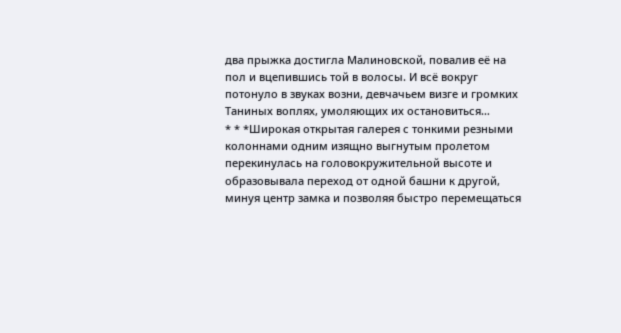два прыжка достигла Малиновской, повалив её на пол и вцепившись той в волосы. И всё вокруг потонуло в звуках возни, девчачьем визге и громких Таниных воплях, умоляющих их остановиться…
* * *Широкая открытая галерея с тонкими резными колоннами одним изящно выгнутым пролетом перекинулась на головокружительной высоте и образовывала переход от одной башни к другой, минуя центр замка и позволяя быстро перемещаться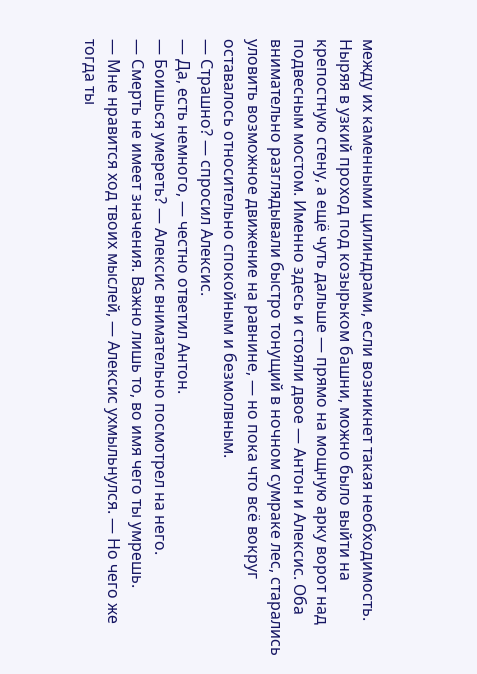между их каменными цилиндрами, если возникнет такая необходимость. Ныряя в узкий проход под козырьком башни, можно было выйти на крепостную стену, а ещё чуть дальше — прямо на мощную арку ворот над подвесным мостом. Именно здесь и стояли двое — Антон и Алексис. Оба внимательно разглядывали быстро тонущий в ночном сумраке лес, старались уловить возможное движение на равнине, — но пока что всё вокруг оставалось относительно спокойным и безмолвным.
— Страшно? — спросил Алексис.
— Да, есть немного, — честно ответил Антон.
— Боишься умереть? — Алексис внимательно посмотрел на него.
— Смерть не имеет значения. Важно лишь то, во имя чего ты умрешь.
— Мне нравится ход твоих мыслей, — Алексис ухмыльнулся. — Но чего же тогда ты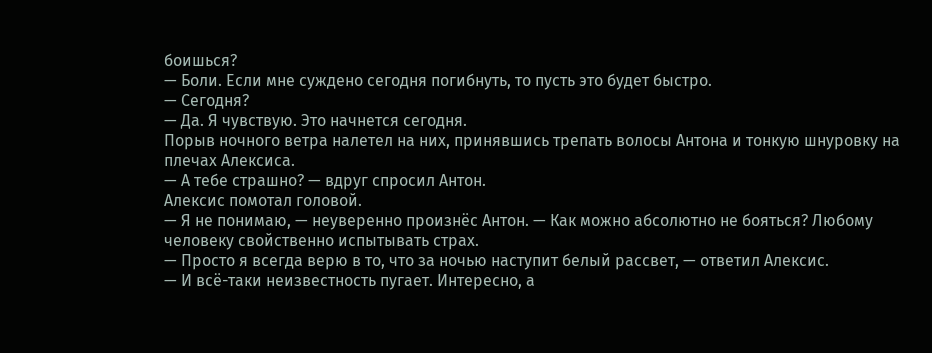боишься?
— Боли. Если мне суждено сегодня погибнуть, то пусть это будет быстро.
— Сегодня?
— Да. Я чувствую. Это начнется сегодня.
Порыв ночного ветра налетел на них, принявшись трепать волосы Антона и тонкую шнуровку на плечах Алексиса.
— А тебе страшно? — вдруг спросил Антон.
Алексис помотал головой.
— Я не понимаю, — неуверенно произнёс Антон. — Как можно абсолютно не бояться? Любому человеку свойственно испытывать страх.
— Просто я всегда верю в то, что за ночью наступит белый рассвет, — ответил Алексис.
— И всё-таки неизвестность пугает. Интересно, а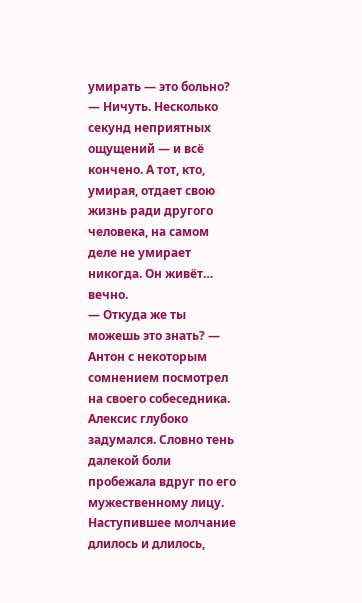умирать — это больно?
— Ничуть. Несколько секунд неприятных ощущений — и всё кончено. А тот, кто, умирая, отдает свою жизнь ради другого человека, на самом деле не умирает никогда. Он живёт… вечно.
— Откуда же ты можешь это знать? — Антон с некоторым сомнением посмотрел на своего собеседника.
Алексис глубоко задумался. Словно тень далекой боли пробежала вдруг по его мужественному лицу. Наступившее молчание длилось и длилось,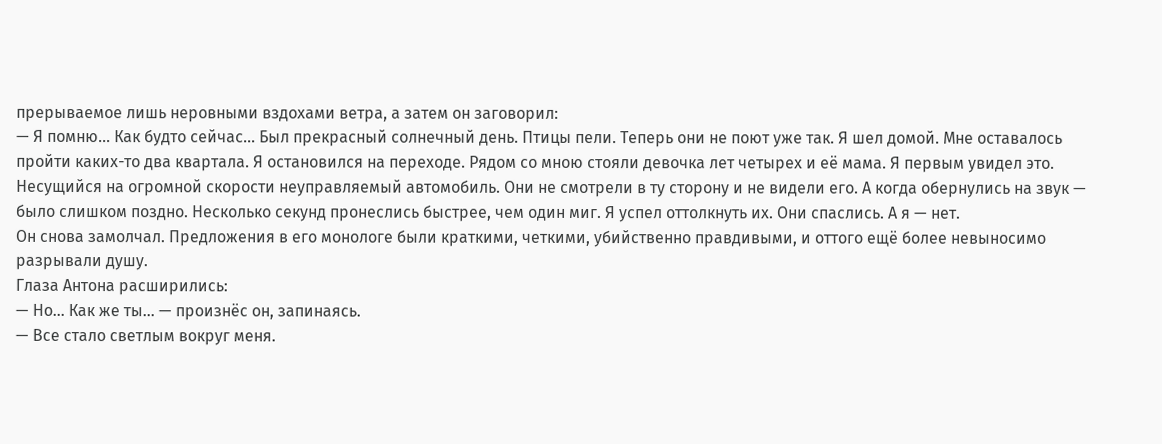прерываемое лишь неровными вздохами ветра, а затем он заговорил:
— Я помню… Как будто сейчас… Был прекрасный солнечный день. Птицы пели. Теперь они не поют уже так. Я шел домой. Мне оставалось пройти каких-то два квартала. Я остановился на переходе. Рядом со мною стояли девочка лет четырех и её мама. Я первым увидел это. Несущийся на огромной скорости неуправляемый автомобиль. Они не смотрели в ту сторону и не видели его. А когда обернулись на звук — было слишком поздно. Несколько секунд пронеслись быстрее, чем один миг. Я успел оттолкнуть их. Они спаслись. А я — нет.
Он снова замолчал. Предложения в его монологе были краткими, четкими, убийственно правдивыми, и оттого ещё более невыносимо разрывали душу.
Глаза Антона расширились:
— Но… Как же ты… — произнёс он, запинаясь.
— Все стало светлым вокруг меня.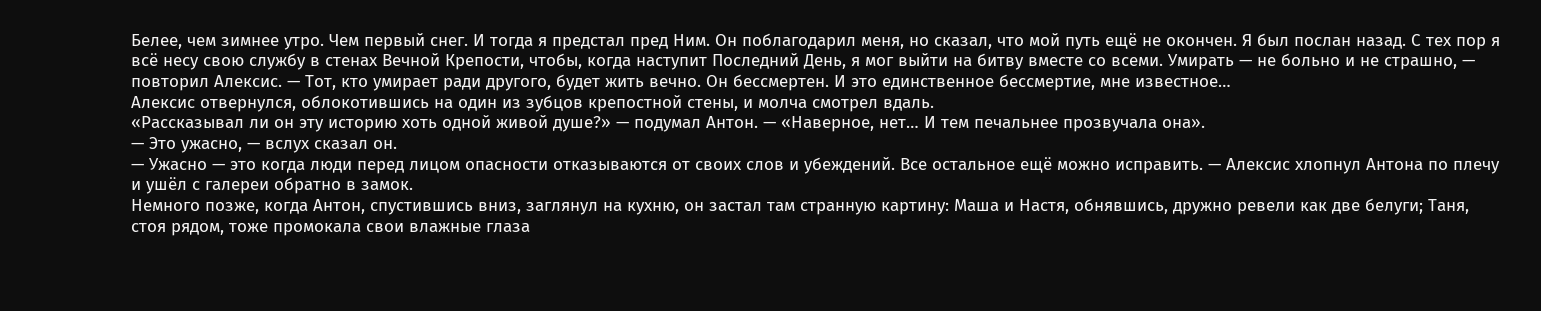Белее, чем зимнее утро. Чем первый снег. И тогда я предстал пред Ним. Он поблагодарил меня, но сказал, что мой путь ещё не окончен. Я был послан назад. С тех пор я всё несу свою службу в стенах Вечной Крепости, чтобы, когда наступит Последний День, я мог выйти на битву вместе со всеми. Умирать — не больно и не страшно, — повторил Алексис. — Тот, кто умирает ради другого, будет жить вечно. Он бессмертен. И это единственное бессмертие, мне известное…
Алексис отвернулся, облокотившись на один из зубцов крепостной стены, и молча смотрел вдаль.
«Рассказывал ли он эту историю хоть одной живой душе?» — подумал Антон. — «Наверное, нет… И тем печальнее прозвучала она».
— Это ужасно, — вслух сказал он.
— Ужасно — это когда люди перед лицом опасности отказываются от своих слов и убеждений. Все остальное ещё можно исправить. — Алексис хлопнул Антона по плечу и ушёл с галереи обратно в замок.
Немного позже, когда Антон, спустившись вниз, заглянул на кухню, он застал там странную картину: Маша и Настя, обнявшись, дружно ревели как две белуги; Таня, стоя рядом, тоже промокала свои влажные глаза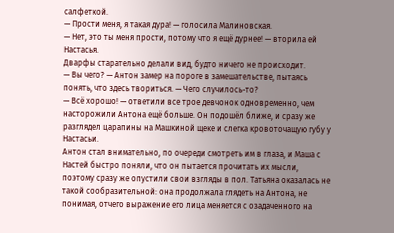салфеткой.
— Прости меня, я такая дура! — голосила Малиновская.
— Нет, это ты меня прости, потому что я ещё дурнее! — вторила ей Настасья.
Дварфы старательно делали вид, будто ничего не происходит.
— Вы чего? — Антон замер на пороге в замешательстве, пытаясь понять, что здесь твориться. — Чего случилось-то?
— Всё хорошо! — ответили все трое девчонок одновременно, чем насторожили Антона ещё больше. Он подошёл ближе, и сразу же разглядел царапины на Машкиной щеке и слегка кровоточащую губу у Настасьи.
Антон стал внимательно, по очереди смотреть им в глаза, и Маша с Настей быстро поняли, что он пытается прочитать их мысли, поэтому сразу же опустили свои взгляды в пол. Татьяна оказалась не такой сообразительной: она продолжала глядеть на Антона, не понимая, отчего выражение его лица меняется с озадаченного на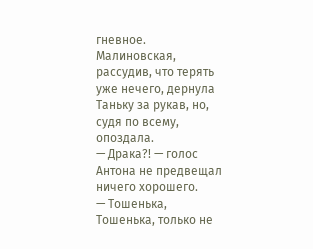гневное. Малиновская, рассудив, что терять уже нечего, дернула Таньку за рукав, но, судя по всему, опоздала.
— Драка?! — голос Антона не предвещал ничего хорошего.
— Тошенька, Тошенька, только не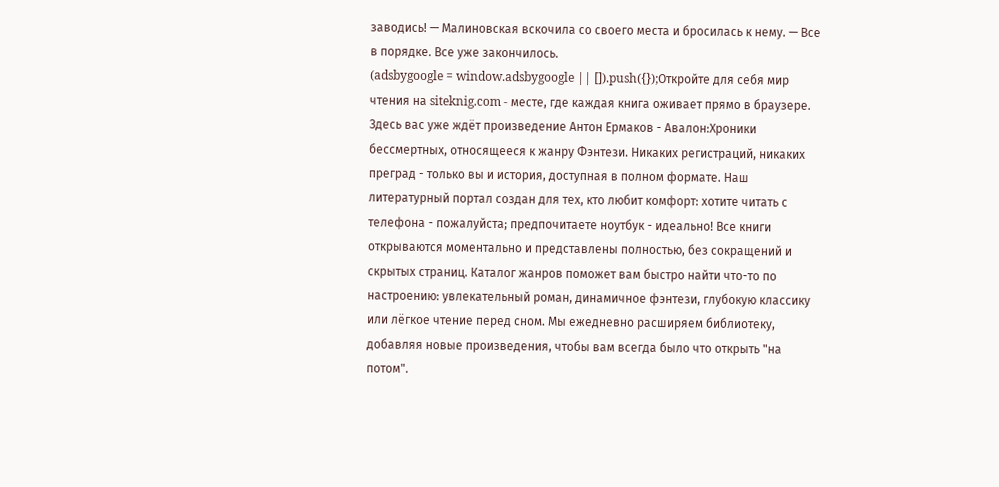заводись! — Малиновская вскочила со своего места и бросилась к нему. — Все в порядке. Все уже закончилось.
(adsbygoogle = window.adsbygoogle || []).push({});Откройте для себя мир чтения на siteknig.com - месте, где каждая книга оживает прямо в браузере. Здесь вас уже ждёт произведение Антон Ермаков - Авалон:Хроники бессмертных, относящееся к жанру Фэнтези. Никаких регистраций, никаких преград - только вы и история, доступная в полном формате. Наш литературный портал создан для тех, кто любит комфорт: хотите читать с телефона - пожалуйста; предпочитаете ноутбук - идеально! Все книги открываются моментально и представлены полностью, без сокращений и скрытых страниц. Каталог жанров поможет вам быстро найти что-то по настроению: увлекательный роман, динамичное фэнтези, глубокую классику или лёгкое чтение перед сном. Мы ежедневно расширяем библиотеку, добавляя новые произведения, чтобы вам всегда было что открыть "на потом".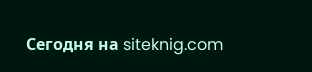Сегодня на siteknig.com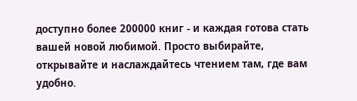доступно более 200000 книг - и каждая готова стать вашей новой любимой. Просто выбирайте, открывайте и наслаждайтесь чтением там, где вам удобно.